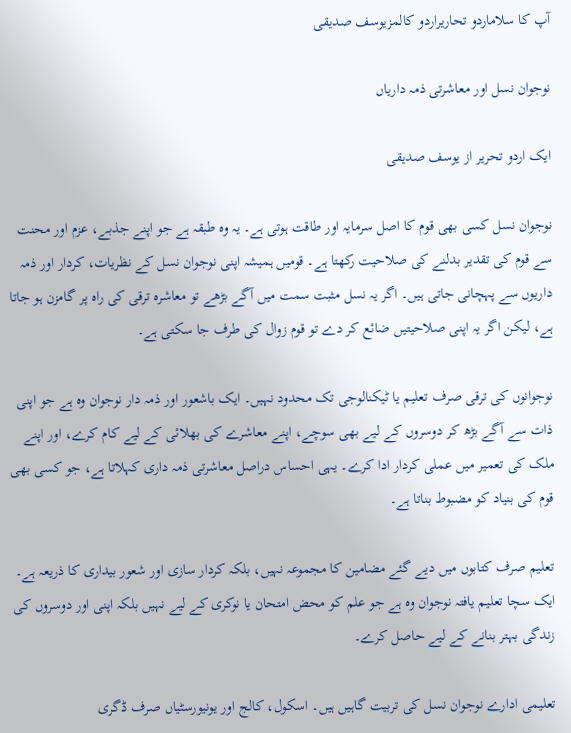آپ کا سلاماردو تحاریراردو کالمزیوسف صدیقی

نوجوان نسل اور معاشرتی ذمہ داریاں

ایک اردو تحریر از یوسف صدیقی

نوجوان نسل کسی بھی قوم کا اصل سرمایہ اور طاقت ہوتی ہے۔ یہ وہ طبقہ ہے جو اپنے جذبے، عزم اور محنت سے قوم کی تقدیر بدلنے کی صلاحیت رکھتا ہے۔ قومیں ہمیشہ اپنی نوجوان نسل کے نظریات، کردار اور ذمہ داریوں سے پہچانی جاتی ہیں۔ اگر یہ نسل مثبت سمت میں آگے بڑھے تو معاشرہ ترقی کی راہ پر گامزن ہو جاتا ہے، لیکن اگر یہ اپنی صلاحیتیں ضائع کر دے تو قوم زوال کی طرف جا سکتی ہے۔

نوجوانوں کی ترقی صرف تعلیم یا ٹیکنالوجی تک محدود نہیں۔ ایک باشعور اور ذمہ دار نوجوان وہ ہے جو اپنی ذات سے آگے بڑھ کر دوسروں کے لیے بھی سوچے، اپنے معاشرے کی بھلائی کے لیے کام کرے، اور اپنے ملک کی تعمیر میں عملی کردار ادا کرے۔ یہی احساس دراصل معاشرتی ذمہ داری کہلاتا ہے، جو کسی بھی قوم کی بنیاد کو مضبوط بناتا ہے۔

تعلیم صرف کتابوں میں دیے گئے مضامین کا مجموعہ نہیں، بلکہ کردار سازی اور شعور بیداری کا ذریعہ ہے۔ ایک سچا تعلیم یافتہ نوجوان وہ ہے جو علم کو محض امتحان یا نوکری کے لیے نہیں بلکہ اپنی اور دوسروں کی زندگی بہتر بنانے کے لیے حاصل کرے۔

تعلیمی ادارے نوجوان نسل کی تربیت گاہیں ہیں۔ اسکول، کالج اور یونیورسٹیاں صرف ڈگری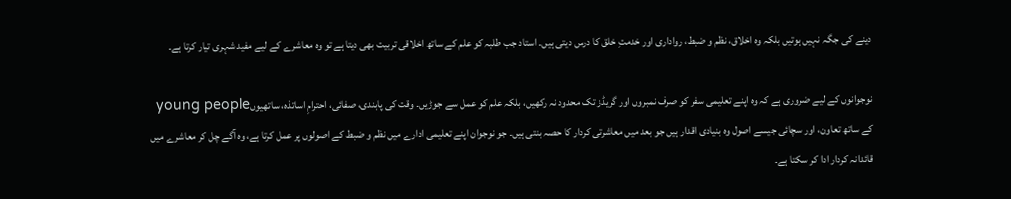دینے کی جگہ نہیں ہوتیں بلکہ وہ اخلاق، نظم و ضبط، رواداری اور خدمتِ خلق کا درس دیتی ہیں۔ استاد جب طلبہ کو علم کے ساتھ اخلاقی تربیت بھی دیتا ہے تو وہ معاشرے کے لیے مفید شہری تیار کرتا ہے۔

نوجوانوں کے لیے ضروری ہے کہ وہ اپنے تعلیمی سفر کو صرف نمبروں اور گریڈز تک محدود نہ رکھیں، بلکہ علم کو عمل سے جوڑیں۔ وقت کی پابندی، صفائی، احترامِ اساتذہ، ساتھیوںyoung people کے ساتھ تعاون، اور سچائی جیسے اصول وہ بنیادی اقدار ہیں جو بعد میں معاشرتی کردار کا حصہ بنتی ہیں۔ جو نوجوان اپنے تعلیمی ادارے میں نظم و ضبط کے اصولوں پر عمل کرتا ہے، وہ آگے چل کر معاشرے میں قائدانہ کردار ادا کر سکتا ہے۔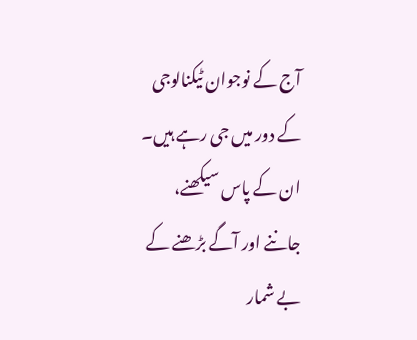آج کے نوجوان ٹیکنالوجی کے دور میں جی رہے ہیں۔ ان کے پاس سیکھنے، جاننے اور آگے بڑھنے کے بے شمار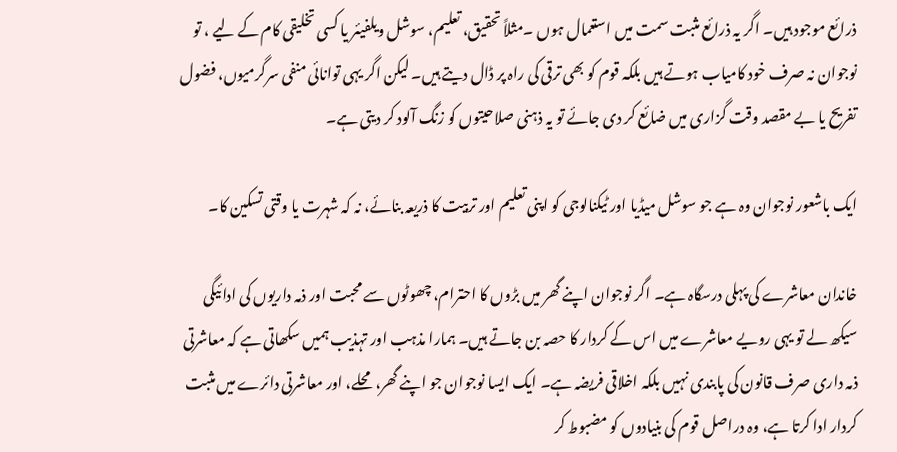ذرائع موجود ہیں۔ اگر یہ ذرائع مثبت سمت میں استعمال ہوں ۔مثلاً تحقیق، تعلیم، سوشل ویلفیئر یا کسی تخلیقی کام کے لیے ، تو نوجوان نہ صرف خود کامیاب ہوتے ہیں بلکہ قوم کو بھی ترقی کی راہ پر ڈال دیتے ہیں۔ لیکن اگر یہی توانائی منفی سرگرمیوں، فضول تفریح یا بے مقصد وقت گزاری میں ضائع کر دی جائے تو یہ ذہنی صلاحیتوں کو زنگ آلود کر دیتی ہے۔

ایک باشعور نوجوان وہ ہے جو سوشل میڈیا اور ٹیکنالوجی کو اپنی تعلیم اور تربیت کا ذریعہ بنائے، نہ کہ شہرت یا وقتی تسکین کا۔

خاندان معاشرے کی پہلی درسگاہ ہے۔ اگر نوجوان اپنے گھر میں بڑوں کا احترام، چھوٹوں سے محبت اور ذمہ داریوں کی ادائیگی سیکھ لے تو یہی رویے معاشرے میں اس کے کردار کا حصہ بن جاتے ہیں۔ ہمارا مذہب اور تہذیب ہمیں سکھاتی ہے کہ معاشرتی ذمہ داری صرف قانون کی پابندی نہیں بلکہ اخلاقی فریضہ ہے۔ ایک ایسا نوجوان جو اپنے گھر، محلے، اور معاشرتی دائرے میں مثبت کردار ادا کرتا ہے، وہ دراصل قوم کی بنیادوں کو مضبوط کر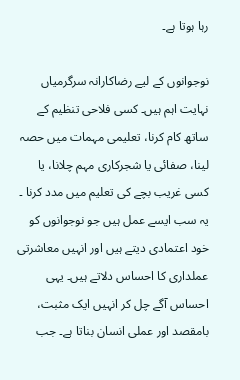رہا ہوتا ہے۔

نوجوانوں کے لیے رضاکارانہ سرگرمیاں نہایت اہم ہیں۔ کسی فلاحی تنظیم کے ساتھ کام کرنا، تعلیمی مہمات میں حصہ لینا، صفائی یا شجرکاری مہم چلانا، یا کسی غریب بچے کی تعلیم میں مدد کرنا ۔ یہ سب ایسے عمل ہیں جو نوجوانوں کو خود اعتمادی دیتے ہیں اور انہیں معاشرتی عملداری کا احساس دلاتے ہیں۔ یہی احساس آگے چل کر انہیں ایک مثبت، بامقصد اور عملی انسان بناتا ہے۔ جب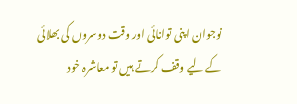نوجوان اپنی توانائی اور وقت دوسروں کی بھلائی کے لیے وقف کرتے ہیں تو معاشرہ خود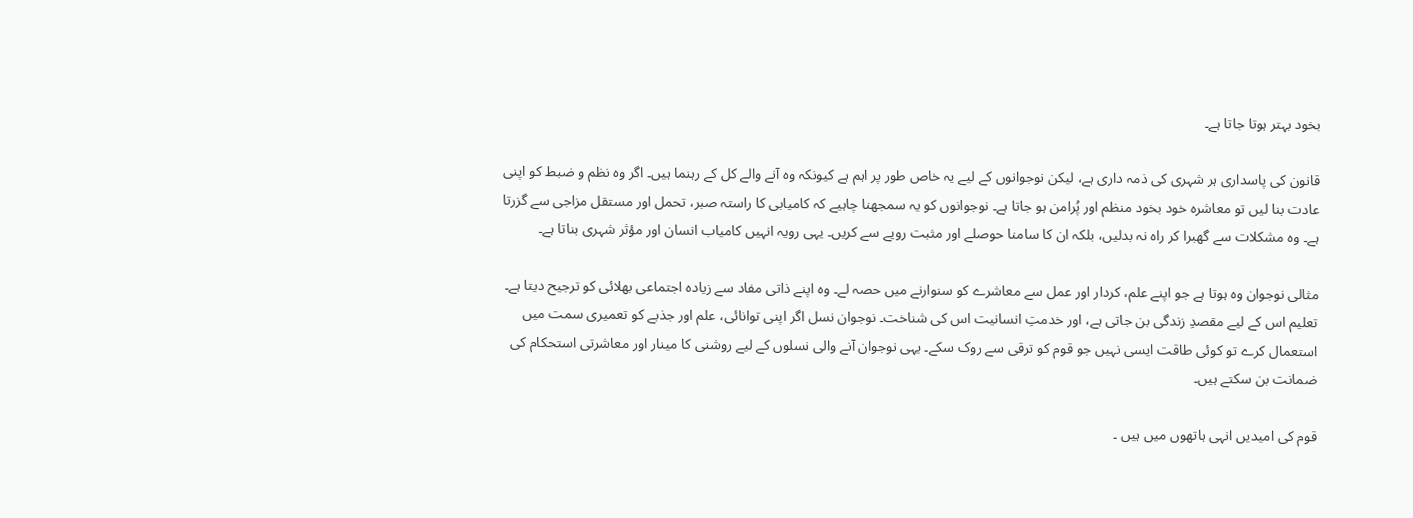بخود بہتر ہوتا جاتا ہے۔

قانون کی پاسداری ہر شہری کی ذمہ داری ہے، لیکن نوجوانوں کے لیے یہ خاص طور پر اہم ہے کیونکہ وہ آنے والے کل کے رہنما ہیں۔ اگر وہ نظم و ضبط کو اپنی عادت بنا لیں تو معاشرہ خود بخود منظم اور پُرامن ہو جاتا ہے۔ نوجوانوں کو یہ سمجھنا چاہیے کہ کامیابی کا راستہ صبر، تحمل اور مستقل مزاجی سے گزرتا ہے۔ وہ مشکلات سے گھبرا کر راہ نہ بدلیں، بلکہ ان کا سامنا حوصلے اور مثبت رویے سے کریں۔ یہی رویہ انہیں کامیاب انسان اور مؤثر شہری بناتا ہے۔

مثالی نوجوان وہ ہوتا ہے جو اپنے علم، کردار اور عمل سے معاشرے کو سنوارنے میں حصہ لے۔ وہ اپنے ذاتی مفاد سے زیادہ اجتماعی بھلائی کو ترجیح دیتا ہے۔ تعلیم اس کے لیے مقصدِ زندگی بن جاتی ہے، اور خدمتِ انسانیت اس کی شناخت۔ نوجوان نسل اگر اپنی توانائی، علم اور جذبے کو تعمیری سمت میں استعمال کرے تو کوئی طاقت ایسی نہیں جو قوم کو ترقی سے روک سکے۔ یہی نوجوان آنے والی نسلوں کے لیے روشنی کا مینار اور معاشرتی استحکام کی ضمانت بن سکتے ہیں۔

قوم کی امیدیں انہی ہاتھوں میں ہیں ۔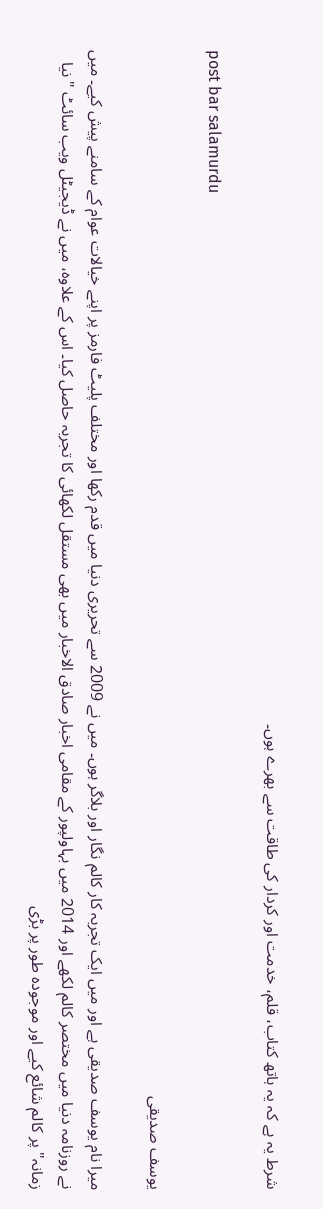شرط یہ ہے کہ یہ ہاتھ کتاب، قلم، خدمت اور کردار کی طاقت سے بھرے ہوں۔

post bar salamurdu

یوسف صدیقی

میرا نام یوسف صدیقی ہے اور میں ایک تجربہ کار کالم نگار اور بلاگر ہوں۔ میں نے 2009 سے تحریری دنیا میں قدم رکھا اور مختلف پلیٹ فارمز پر اپنے خیالات عوام کے سامنے پیش کیے۔ میں نے روزنامہ دنیا میں مختصر کالم لکھے اور 2014 میں بہاولپور کے مقامی اخبار صادق الاخبار میں بھی مستقل لکھائی کا تجربہ حاصل کیا۔ اس کے علاوہ، میں نے ڈیجیٹل ویب سائٹ "نیا زمانہ" پر کالم شائع کیے اور موجودہ طور پر بڑی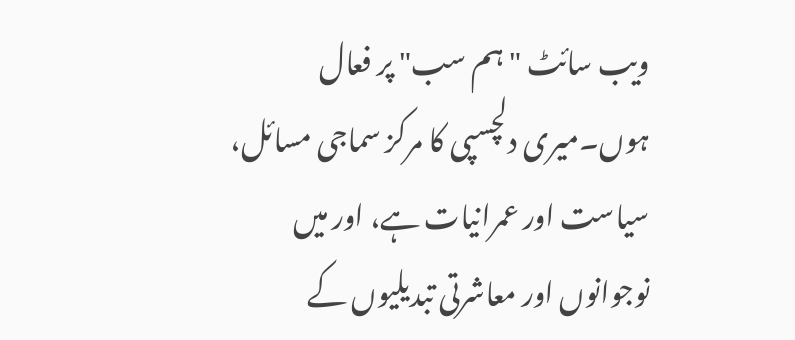ویب سائٹ "ہم سب" پر فعال ہوں۔میری دلچسپی کا مرکز سماجی مسائل، سیاست اور عمرانیات ہے، اور میں نوجوانوں اور معاشرتی تبدیلیوں کے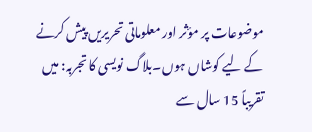موضوعات پر مؤثر اور معلوماتی تحریریں پیش کرنے کے لیے کوشاں ہوں۔بلاگ نویسی کا تجربہ: میں تقریباً 15 سال سے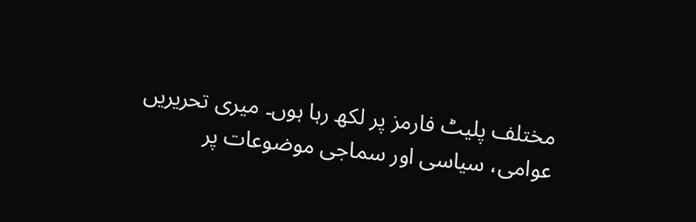مختلف پلیٹ فارمز پر لکھ رہا ہوں۔ میری تحریریں عوامی، سیاسی اور سماجی موضوعات پر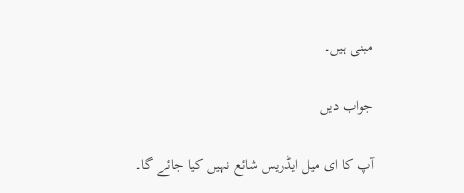مبنی ہیں۔

جواب دیں

آپ کا ای میل ایڈریس شائع نہیں کیا جائے گا۔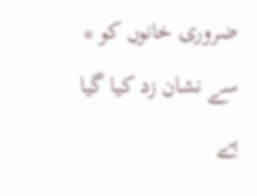ضروری خانوں کو * سے نشان زد کیا گیا ہے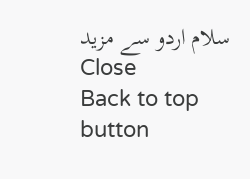سلام اردو سے مزید
Close
Back to top button